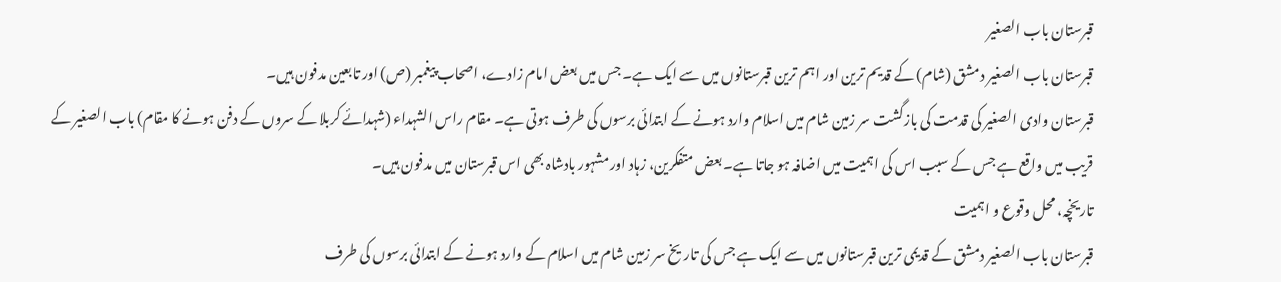قبرستان باب الصغیر
قبرستان باب الصغیر دمشق (شام) کے قدیم ترین اور اہم ترین قبرستانوں میں سے ایک ہے۔ جس میں بعض امام زادے، اصحاب پیغمبر (ص) اور تابعین مدفون ہیں۔
قبرستان وادی الصغیر کی قدمت کی بازگشت سر زمین شام میں اسلام وارد ہونے کے ابتدائی برسوں کی طرف ہوتی ہے۔ مقام راس الشہداء (شہدائے کربلا کے سروں کے دفن ہونے کا مقام) باب الصغیر کے قریب میں واقع ہے جس کے سبب اس کی اہمیت میں اضافہ ہو جاتا ہے۔ بعض متفکرین، زہاد اور مشہور بادشاہ بھی اس قبرستان میں مدفون ہیں۔
تاریخچہ، محل وقوع و اہمیت
قبرستان باب الصغیر دمشق کے قدیمی ترین قبرستانوں میں سے ایک ہے جس کی تاریخ سر زمین شام میں اسلام کے وارد ہونے کے ابتدائی برسوں کی طرف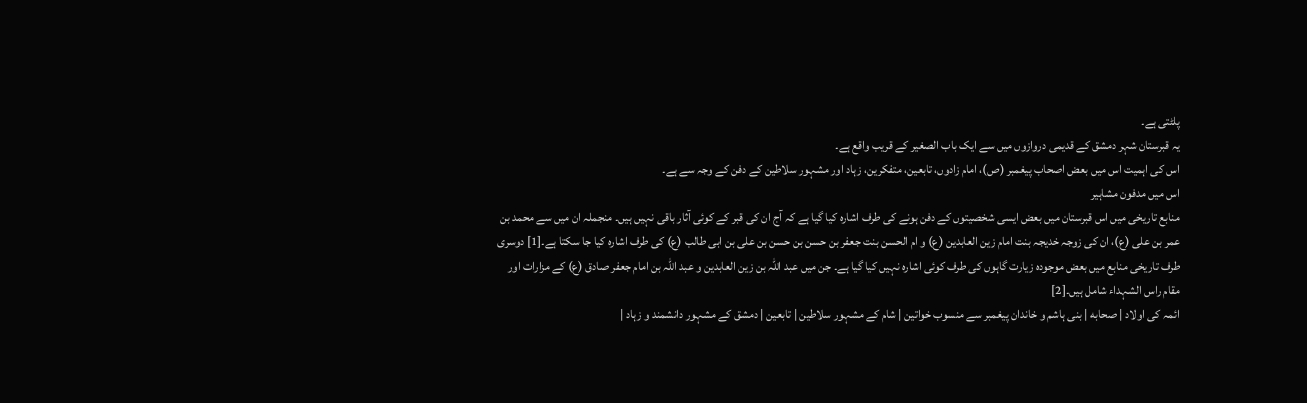پلٹتی ہے۔
یہ قبرستان شہر دمشق کے قدیمی دروازوں میں سے ایک باب الصغیر کے قریب واقع ہے۔
اس کی اہمیت اس میں بعض اصحاب پیغمبر (ص)، امام زادوں، تابعین، متفکرین، زہاد اور مشہور سلاطین کے دفن کے وجہ سے ہے۔
اس میں مدفون مشاہیر
منابع تاریخی میں اس قبرستان میں بعض ایسی شخصیتوں کے دفن ہونے کی طرف اشارہ کیا گیا ہے کہ آج ان کی قبر کے کوئی آثار باقی نہیں ہیں۔ منجملہ ان میں سے محمد بن عمر بن علی (ع)، ان کی زوجہ خدیجہ بنت امام زین العابدین (ع) و ام الحسن بنت جعفر بن حسن بن حسن بن علی بن ابی طالب (ع) کی طرف اشارہ کیا جا سکتا ہے۔[1] دوسری طرف تاریخی منابع میں بعض موجودہ زیارت گاہوں کی طرف کوئی اشارہ نہیں کیا گیا ہے۔ جن میں عبد اللہ بن زین العابدین و عبد اللہ بن امام جعفر صادق (ع) کے مزارات اور مقام راس الشہداء شامل ہیں۔[2]
ائمہ کی اولاد | صحابه | بنی ہاشم و خاندان پیغمبر سے منسوب خواتین | شام کے مشہور سلاطین | تابعین | دمشق کے مشہور دانشمند و زہاد |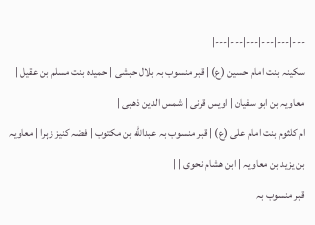---|---|---|---|---|---|
سکینہ بنت امام حسین (ع) | قبر منسوب بہ بلال حبشی | حمیده بنت مسلم بن عقیل | معاویہ بن ابو سفیان | اویس قرنی | شمس الدین ذهبی |
ام کلثوم بنت امام علی (ع) | قبر منسوب بہ عبدالله بن مکتوب | فضہ کنیز زہرا | معاویہ بن یزید بن معاویہ | ابن هشام نحوی | |
قبر منسوب بہ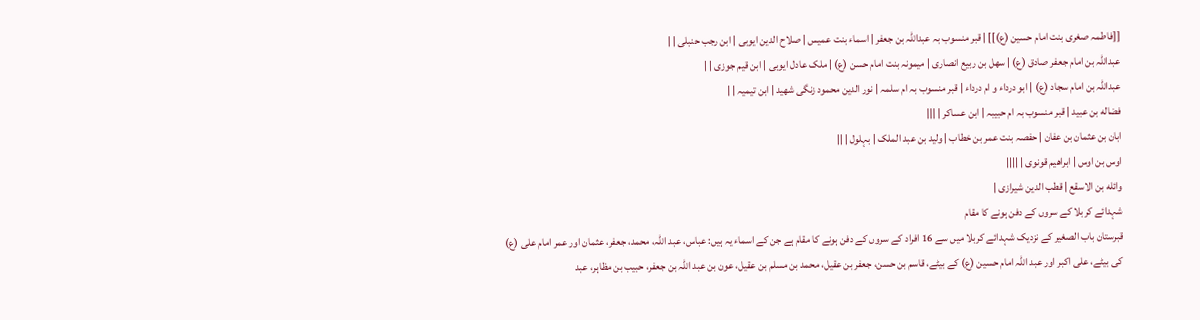[[فاطمہ صغری بنت امام حسین (ع)]] | قبر منسوب بہ عبداللہ بن جعفر | اسماء بنت عمیس | صلاح الدین ایوبی | ابن رجب حنبلی | |
عبداللہ بن امام جعفر صادق (ع) | سهل بن ربیع انصاری | میمونہ بنت امام حسن (ع) | ملک عادل ایوبی | ابن قیم جوزی | |
عبداللہ بن امام سجاد (ع) | ابو درداء و ام درداء | قبر منسوب بہ ام سلمہ | نور الدین محمود زنگی شهید | ابن تیمیہ | |
فضاله بن عبید | قبر منسوب بہ ام حبیبہ | ابن عساکر | |||
ابان بن عثمان بن عفان | حفصہ بنت عمر بن خطاب | ولید بن عبد الملک | بہلول | ||
اوس بن اوس | ابراهیم قونوی | ||||
وائله بن الاسقع | قطب الدین شیرازی |
شہدائے کربلا کے سروں کے دفن ہونے کا مقام
قبرستان باب الصغیر کے نزدیک شہدائے کربلا میں سے 16 افراد کے سروں کے دفن ہونے کا مقام ہے جن کے اسماء یہ ہیں: عباس، عبد اللہ، محمد، جعفر، عثمان اور عمر امام علی (ع) کی بیٹے، علی اکبر اور عبد اللہ امام حسین (ع) کے بیٹے، قاسم بن حسن، جعفر بن عقیل، محمد بن مسلم بن عقیل، عون بن عبد اللہ بن جعفر، حبیب بن مظاہر، عبد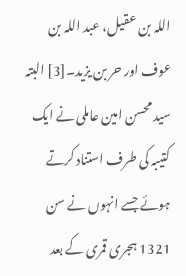اللہ بن عقیل، عبد اللہ بن عوف اور حر بن یزید۔[3] البتہ سید محسن امین عاملی نے ایک کتیبہ کی طرف استناد کرتے ہوئے جسے انہوں نے سن 1321 ہجری قمری کے بعد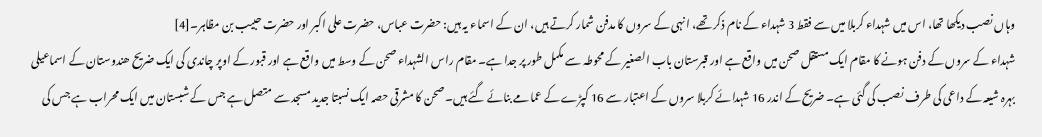وہاں نصب دیکھا تھا، اس میں شہداء کربلا میں سے فقط 3 شہداء کے نام ذکر تھے، انہی کے سروں کا مدفن شمار کرتے ہیں، ان کے اسماء یہ ہیں: حضرت عباس، حضرت علی اکبر اور حضرت حبیب بن مظاہر۔[4]
شہداء کے سروں کے دفن ہونے کا مقام ایک مستقل صحن میں واقع ہے اور قبرستان باب الصغیر کے محوطہ سے مکمل طور پر جدا ہے۔ مقام راس الشہداء صحن کے وسط میں واقع ہے اور قبور کے اوپر چاندی کی ایک ضریح ھندوستان کے اسماعیلی بہرہ شیعہ کے داعی کی طرف نصب کی گئی ہے۔ ضریح کے اندر 16 شہدائے کربلا سروں کے اعتبار سے 16 کپڑے کے عمامے بنائے گئے ہیں۔ صحن کا مشرقی حصہ ایک نسبتا جدید مسجد سے متصل ہے جس کے شبستان میں ایک محراب ہے جس کی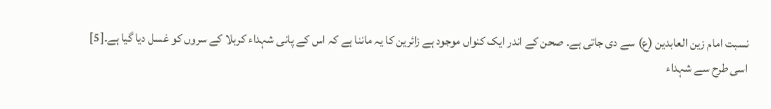نسبت امام زین العابدین (ع) سے دی جاتی ہے۔ صحن کے اندر ایک کنواں موجود ہے زائرین کا یہ ماننا ہے کہ اس کے پانی شہداء کربلا کے سروں کو غسل دیا گیا ہے۔[5]
اسی طرح سے شہداء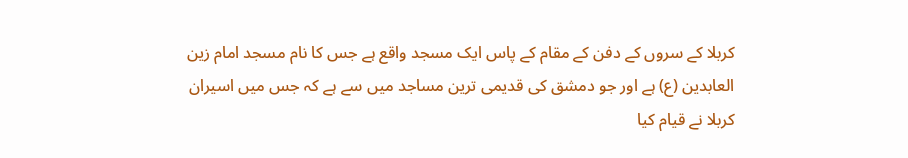کربلا کے سروں کے دفن کے مقام کے پاس ایک مسجد واقع ہے جس کا نام مسجد امام زین العابدین (ع) ہے اور جو دمشق کی قدیمی ترین مساجد میں سے ہے کہ جس میں اسیران کربلا نے قیام کیا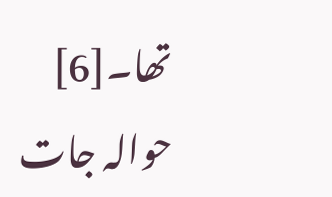تھا۔[6]
حوالہ جات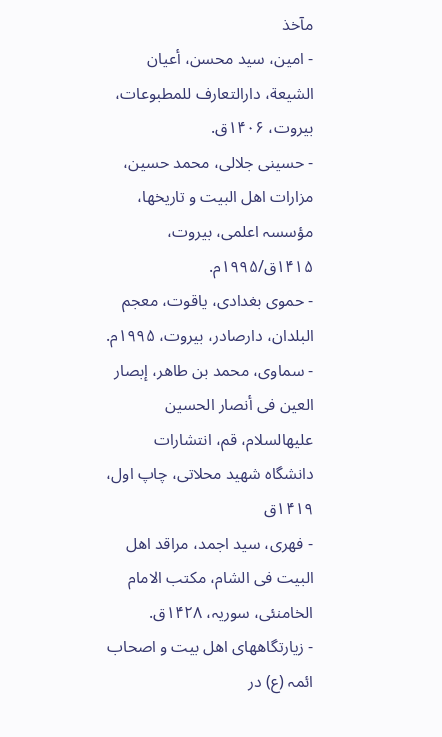مآخذ
- امین، سید محسن، أعیان الشیعة، دارالتعارف للمطبوعات، بیروت، ۱۴۰۶ق.
- حسینی جلالی، محمد حسین، مزارات اهل البیت و تاریخها، مؤسسہ اعلمی، بیروت، ۱۴۱۵ق/۱۹۹۵م.
- حموی بغدادی، یاقوت، معجم البلدان، دارصادر، بیروت، ۱۹۹۵م.
- سماوی، محمد بن طاهر، إبصار العین فی أنصار الحسین علیهالسلام، قم، انتشارات دانشگاه شهید محلاتی، چاپ اول، ۱۴۱۹ق
- فهری، سید اجمد، مراقد اهل البیت فی الشام، مکتب الامام الخامنئی، سوریہ، ۱۴۲۸ق.
- زیارتگاههای اهل بیت و اصحاب ائمہ (ع) در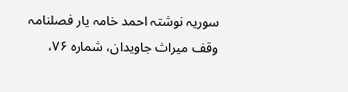سوریہ نوشتہ احمد خامہ یار فصلنامہ وقف میراث جاویدان، شماره ۷۶،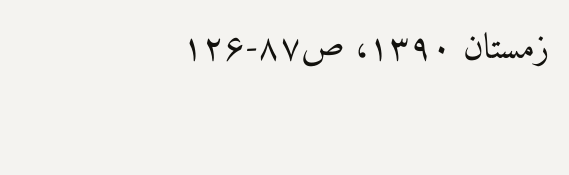زمستان ۱۳۹۰، ص۸۷-۱۲۶